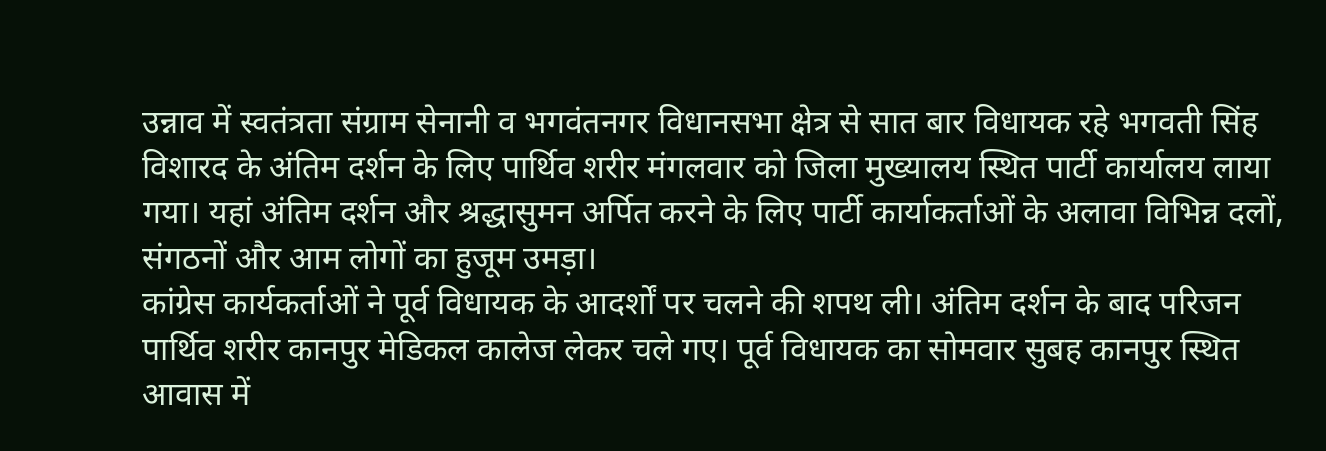उन्नाव में स्वतंत्रता संग्राम सेनानी व भगवंतनगर विधानसभा क्षेत्र से सात बार विधायक रहे भगवती सिंह विशारद के अंतिम दर्शन के लिए पार्थिव शरीर मंगलवार को जिला मुख्यालय स्थित पार्टी कार्यालय लाया गया। यहां अंतिम दर्शन और श्रद्धासुमन अर्पित करने के लिए पार्टी कार्याकर्ताओं के अलावा विभिन्न दलों, संगठनों और आम लोगों का हुजूम उमड़ा।
कांग्रेस कार्यकर्ताओं ने पूर्व विधायक के आदर्शों पर चलने की शपथ ली। अंतिम दर्शन के बाद परिजन पार्थिव शरीर कानपुर मेडिकल कालेज लेकर चले गए। पूर्व विधायक का सोमवार सुबह कानपुर स्थित आवास में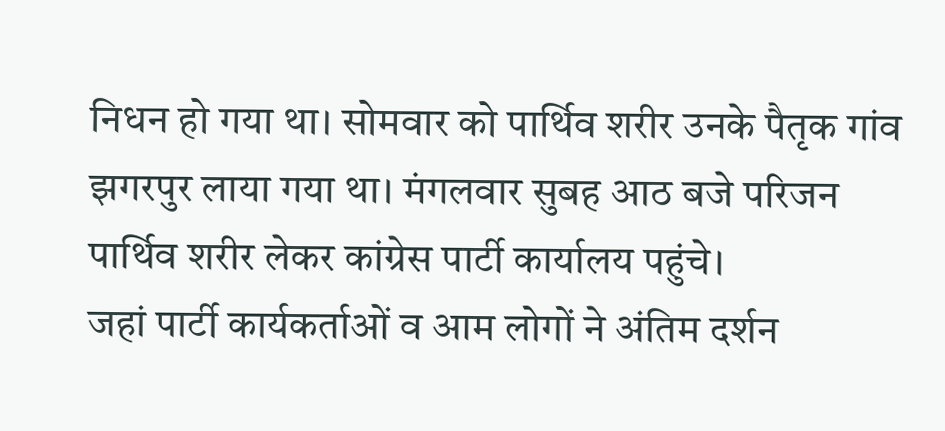निधन हो गया था। सोमवार को पार्थिव शरीर उनके पैतृक गांव झगरपुर लाया गया था। मंगलवार सुबह आठ बजे परिजन पार्थिव शरीर लेकर कांग्रेस पार्टी कार्यालय पहुंचे।
जहां पार्टी कार्यकर्ताओं व आम लोगों ने अंतिम दर्शन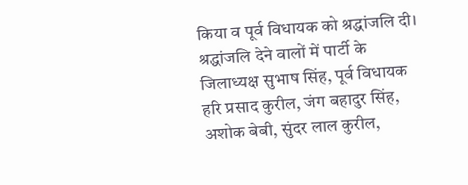किया व पूर्व विधायक को श्रद्धांजलि दी। श्रद्धांजलि देने वालों में पार्टी के जिलाध्यक्ष सुभाष सिंह, पूर्व विधायक हरि प्रसाद कुरील, जंग बहादुर सिंह, अशोक बेबी, सुंदर लाल कुरील,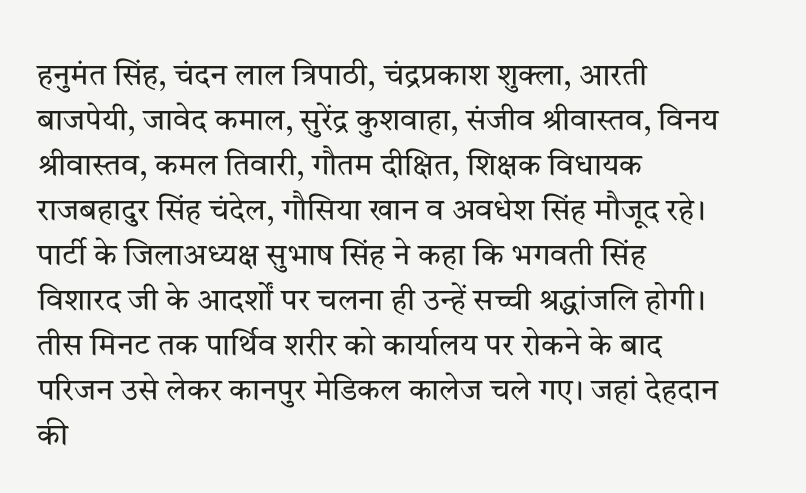हनुमंत सिंह, चंदन लाल त्रिपाठी, चंद्रप्रकाश शुक्ला, आरती बाजपेयी, जावेद कमाल, सुरेंद्र कुशवाहा, संजीव श्रीवास्तव, विनय श्रीवास्तव, कमल तिवारी, गौतम दीक्षित, शिक्षक विधायक राजबहादुर सिंह चंदेल, गौसिया खान व अवधेश सिंह मौजूद रहे।
पार्टी के जिलाअध्यक्ष सुभाष सिंह ने कहा कि भगवती सिंह विशारद जी के आदर्शों पर चलना ही उन्हें सच्ची श्रद्धांजलि होगी। तीस मिनट तक पार्थिव शरीर को कार्यालय पर रोकने के बाद परिजन उसे लेकर कानपुर मेडिकल कालेज चले गए। जहां देहदान की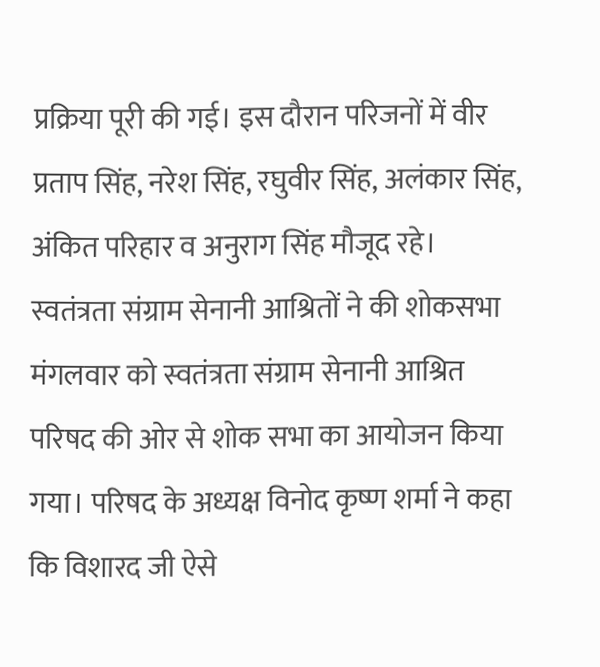प्रक्रिया पूरी की गई। इस दौरान परिजनों में वीर प्रताप सिंह, नरेश सिंह, रघुवीर सिंह, अलंकार सिंह, अंकित परिहार व अनुराग सिंह मौजूद रहे।
स्वतंत्रता संग्राम सेनानी आश्रितों ने की शोकसभा
मंगलवार को स्वतंत्रता संग्राम सेनानी आश्रित परिषद की ओर से शोक सभा का आयोजन किया गया। परिषद के अध्यक्ष विनोद कृष्ण शर्मा ने कहा कि विशारद जी ऐसे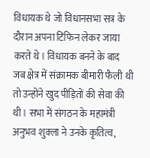विधायक थे जो विधानसभा सत्र के दौरान अपना टिफिन लेकर जाया करते थे। विधायक बनने के बाद जब क्षेत्र में संक्रामक बीमारी फैली थी तो उन्होंने खुद पीड़ितों की सेवा की थी। सभा में संगठन के महामंत्री अनुभव शुक्ला ने उनके कृतित्व,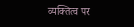व्यक्तित्व पर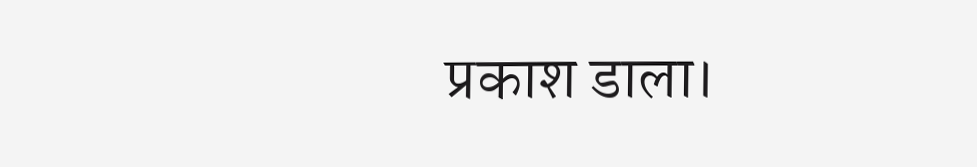प्रकाश डाला।